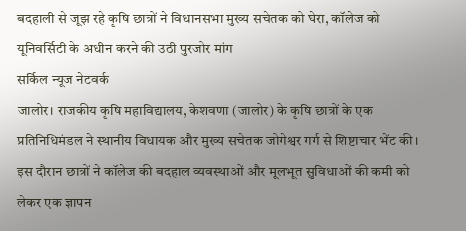बदहाली से जूझ रहे कृषि छात्रों ने विधानसभा मुख्य सचेतक को घेरा, कॉलेज को यूनिवर्सिटी के अधीन करने की उठी पुरजोर मांग
सर्किल न्यूज नेटवर्क
जालोर। राजकीय कृषि महाविद्यालय, केशवणा (जालोर) के कृषि छात्रों के एक प्रतिनिधिमंडल ने स्थानीय विधायक और मुख्य सचेतक जोगेश्वर गर्ग से शिष्टाचार भेंट की। इस दौरान छात्रों ने कॉलेज की बदहाल व्यवस्थाओं और मूलभूत सुविधाओं की कमी को लेकर एक ज्ञापन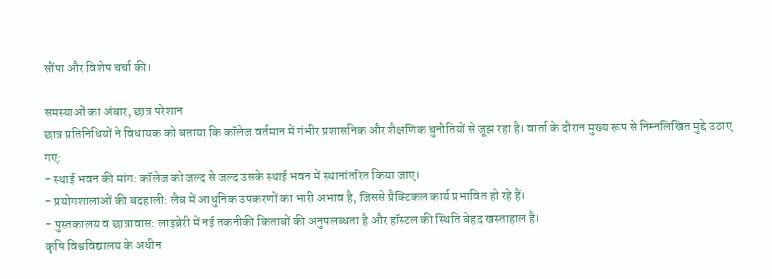सौंपा और विशेष चर्चा की।

समस्याओं का अंबार, छात्र परेशान
छात्र प्रतिनिधियों ने विधायक को बताया कि कॉलेज वर्तमान में गंभीर प्रशासनिक और शैक्षणिक चुनौतियों से जूझ रहा है। वार्ता के दौरान मुख्य रूप से निम्नलिखित मुद्दे उठाए गए:
- स्थाई भवन की मांग: कॉलेज को जल्द से जल्द उसके स्थाई भवन में स्थानांतरित किया जाए।
- प्रयोगशालाओं की बदहाली: लैब में आधुनिक उपकरणों का भारी अभाव है, जिससे प्रैक्टिकल कार्य प्रभावित हो रहे हैं।
- पुस्तकालय व छात्रावास: लाइब्रेरी में नई तकनीकी किताबों की अनुपलब्धता है और हॉस्टल की स्थिति बेहद खस्ताहाल है।
कृषि विश्वविद्यालय के अधीन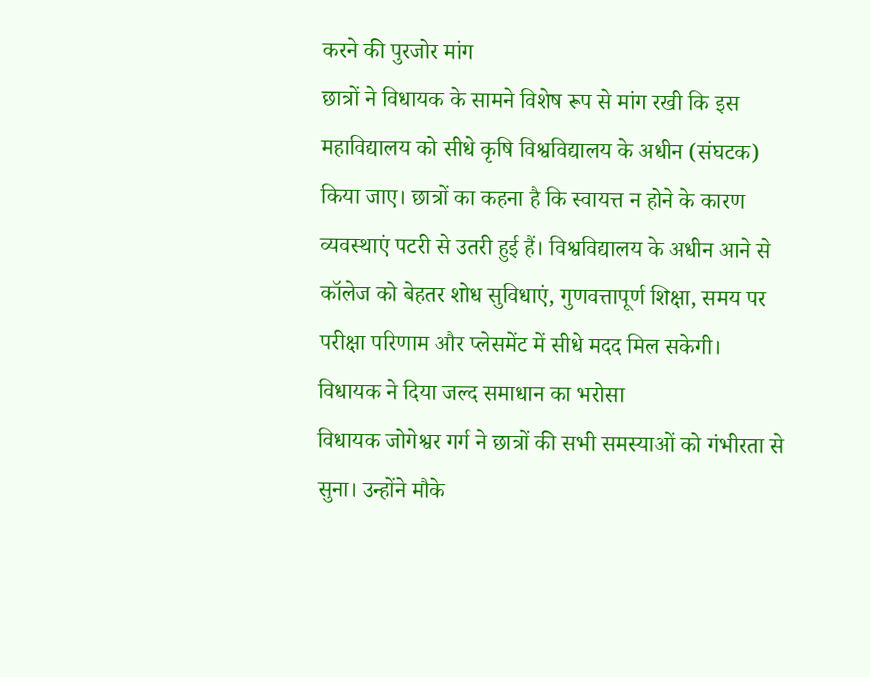करने की पुरजोर मांग
छात्रों ने विधायक के सामने विशेष रूप से मांग रखी कि इस महाविद्यालय को सीधे कृषि विश्वविद्यालय के अधीन (संघटक) किया जाए। छात्रों का कहना है कि स्वायत्त न होने के कारण व्यवस्थाएं पटरी से उतरी हुई हैं। विश्वविद्यालय के अधीन आने से कॉलेज को बेहतर शोध सुविधाएं, गुणवत्तापूर्ण शिक्षा, समय पर परीक्षा परिणाम और प्लेसमेंट में सीधे मदद मिल सकेगी।
विधायक ने दिया जल्द समाधान का भरोसा
विधायक जोगेश्वर गर्ग ने छात्रों की सभी समस्याओं को गंभीरता से सुना। उन्होंने मौके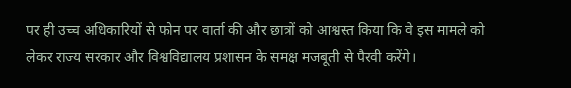पर ही उच्च अधिकारियों से फोन पर वार्ता की और छात्रों को आश्वस्त किया कि वे इस मामले को लेकर राज्य सरकार और विश्वविद्यालय प्रशासन के समक्ष मजबूती से पैरवी करेंगे।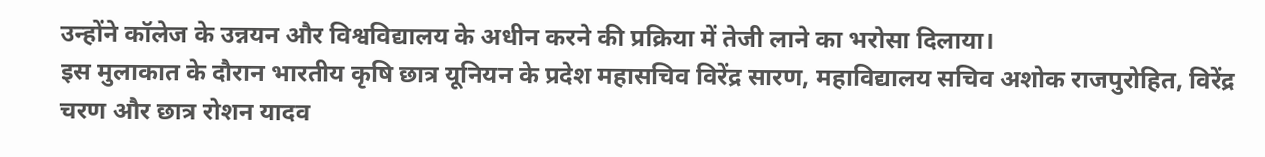उन्होंने कॉलेज के उन्नयन और विश्वविद्यालय के अधीन करने की प्रक्रिया में तेजी लाने का भरोसा दिलाया।
इस मुलाकात के दौरान भारतीय कृषि छात्र यूनियन के प्रदेश महासचिव विरेंद्र सारण, महाविद्यालय सचिव अशोक राजपुरोहित, विरेंद्र चरण और छात्र रोशन यादव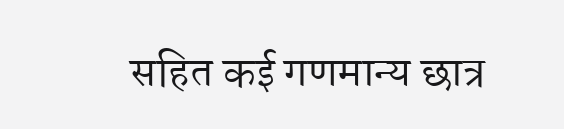सहित कई गणमान्य छात्र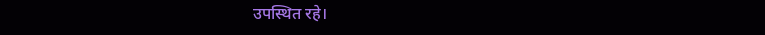उपस्थित रहे।